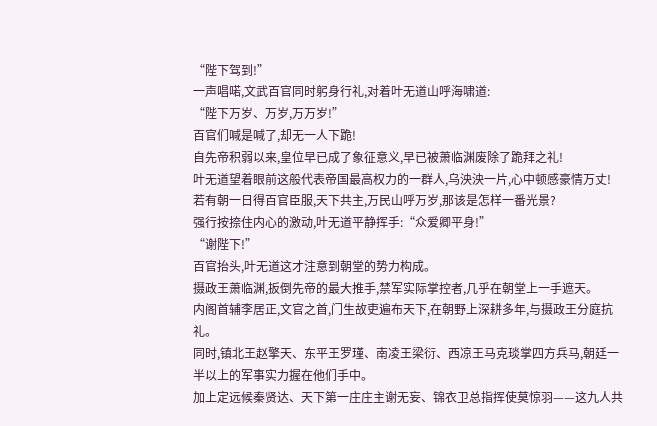“陛下驾到!”
一声唱喏,文武百官同时躬身行礼,对着叶无道山呼海啸道:
“陛下万岁、万岁,万万岁!”
百官们喊是喊了,却无一人下跪!
自先帝积弱以来,皇位早已成了象征意义,早已被萧临渊废除了跪拜之礼!
叶无道望着眼前这般代表帝国最高权力的一群人,乌泱泱一片,心中顿感豪情万丈!
若有朝一日得百官臣服,天下共主,万民山呼万岁,那该是怎样一番光景?
强行按捺住内心的激动,叶无道平静挥手:“众爱卿平身!”
“谢陛下!”
百官抬头,叶无道这才注意到朝堂的势力构成。
摄政王萧临渊,扳倒先帝的最大推手,禁军实际掌控者,几乎在朝堂上一手遮天。
内阁首辅李居正,文官之首,门生故吏遍布天下,在朝野上深耕多年,与摄政王分庭抗礼。
同时,镇北王赵擎天、东平王罗瑾、南凌王梁衍、西凉王马克琰掌四方兵马,朝廷一半以上的军事实力握在他们手中。
加上定远候秦贤达、天下第一庄庄主谢无妄、锦衣卫总指挥使莫惊羽——这九人共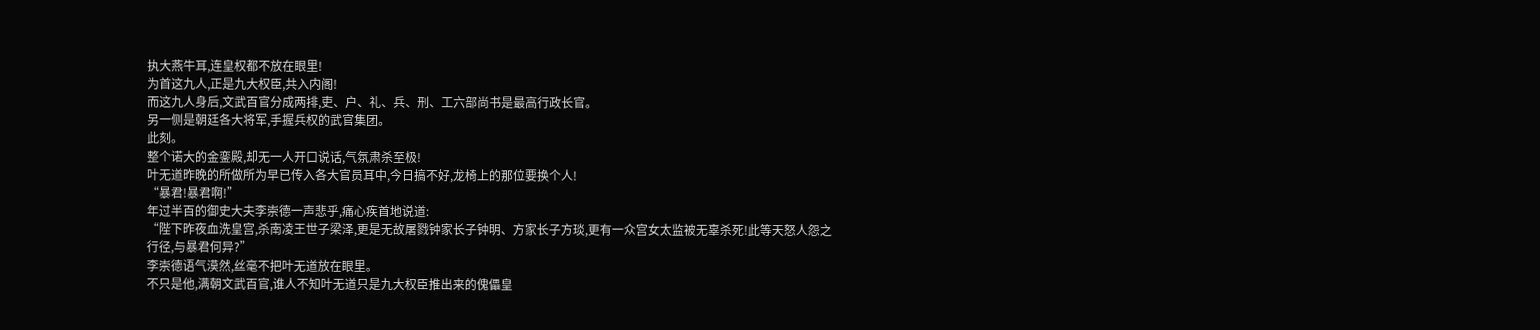执大燕牛耳,连皇权都不放在眼里!
为首这九人,正是九大权臣,共入内阁!
而这九人身后,文武百官分成两排,吏、户、礼、兵、刑、工六部尚书是最高行政长官。
另一侧是朝廷各大将军,手握兵权的武官集团。
此刻。
整个诺大的金銮殿,却无一人开口说话,气氛肃杀至极!
叶无道昨晚的所做所为早已传入各大官员耳中,今日搞不好,龙椅上的那位要换个人!
“暴君!暴君啊!”
年过半百的御史大夫李崇德一声悲乎,痛心疾首地说道:
“陛下昨夜血洗皇宫,杀南凌王世子梁泽,更是无故屠戮钟家长子钟明、方家长子方琰,更有一众宫女太监被无辜杀死!此等天怒人怨之行径,与暴君何异?”
李崇德语气漠然,丝毫不把叶无道放在眼里。
不只是他,满朝文武百官,谁人不知叶无道只是九大权臣推出来的傀儡皇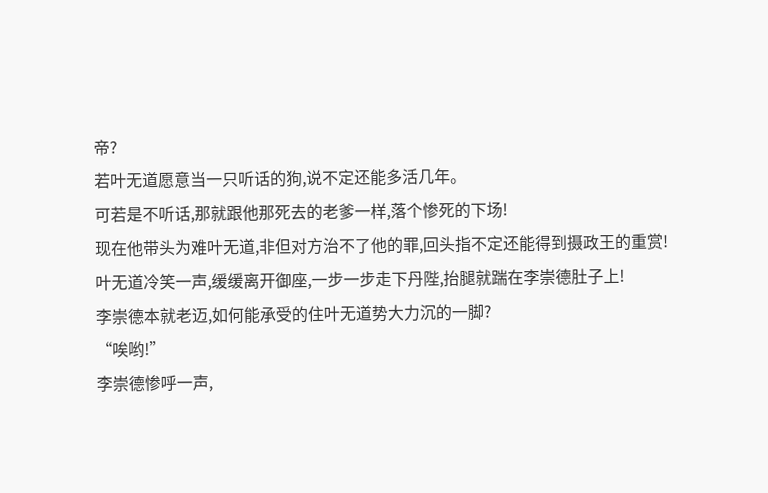帝?
若叶无道愿意当一只听话的狗,说不定还能多活几年。
可若是不听话,那就跟他那死去的老爹一样,落个惨死的下场!
现在他带头为难叶无道,非但对方治不了他的罪,回头指不定还能得到摄政王的重赏!
叶无道冷笑一声,缓缓离开御座,一步一步走下丹陛,抬腿就踹在李崇德肚子上!
李崇德本就老迈,如何能承受的住叶无道势大力沉的一脚?
“唉哟!”
李崇德惨呼一声,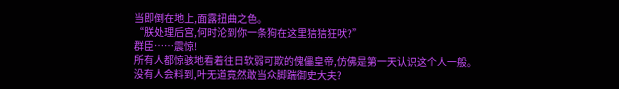当即倒在地上,面露扭曲之色。
“朕处理后宫,何时沦到你一条狗在这里狺狺狂吠?”
群臣……震惊!
所有人都惊骇地看着往日软弱可欺的傀儡皇帝,仿佛是第一天认识这个人一般。
没有人会料到,叶无道竟然敢当众脚踹御史大夫?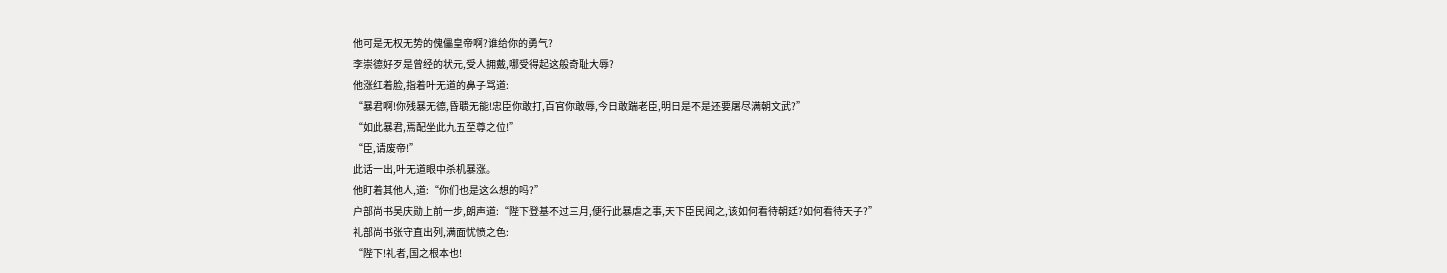他可是无权无势的傀儡皇帝啊?谁给你的勇气?
李崇德好歹是曾经的状元,受人拥戴,哪受得起这般奇耻大辱?
他涨红着脸,指着叶无道的鼻子骂道:
“暴君啊!你残暴无德,昏聩无能!忠臣你敢打,百官你敢辱,今日敢踹老臣,明日是不是还要屠尽满朝文武?”
“如此暴君,焉配坐此九五至尊之位!”
“臣,请废帝!”
此话一出,叶无道眼中杀机暴涨。
他盯着其他人,道:“你们也是这么想的吗?”
户部尚书吴庆勋上前一步,朗声道:“陛下登基不过三月,便行此暴虐之事,天下臣民闻之,该如何看待朝廷?如何看待天子?”
礼部尚书张守直出列,满面忧愤之色:
“陛下!礼者,国之根本也!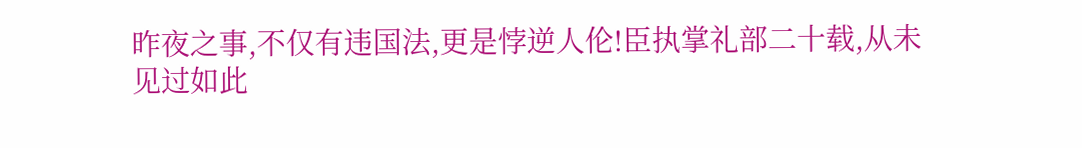昨夜之事,不仅有违国法,更是悖逆人伦!臣执掌礼部二十载,从未见过如此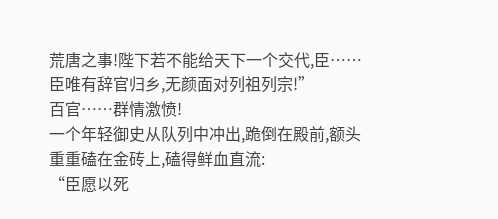荒唐之事!陛下若不能给天下一个交代,臣……臣唯有辞官归乡,无颜面对列祖列宗!”
百官……群情激愤!
一个年轻御史从队列中冲出,跪倒在殿前,额头重重磕在金砖上,磕得鲜血直流:
“臣愿以死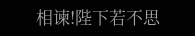相谏!陛下若不思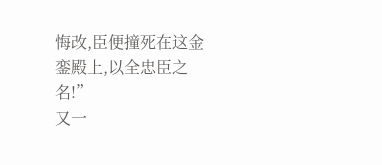悔改,臣便撞死在这金銮殿上,以全忠臣之名!”
又一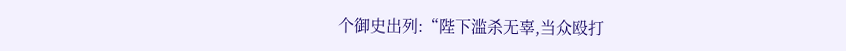个御史出列:“陛下滥杀无辜,当众殴打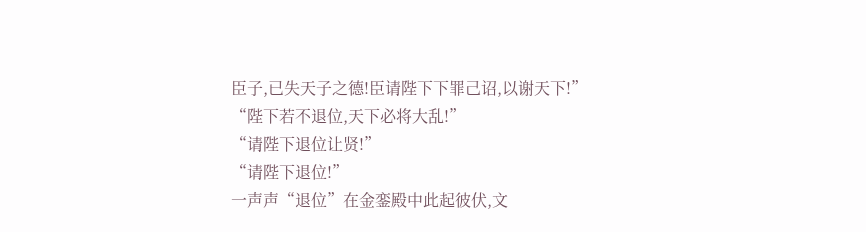臣子,已失天子之德!臣请陛下下罪己诏,以谢天下!”
“陛下若不退位,天下必将大乱!”
“请陛下退位让贤!”
“请陛下退位!”
一声声“退位”在金銮殿中此起彼伏,文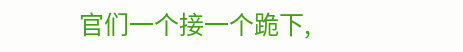官们一个接一个跪下,